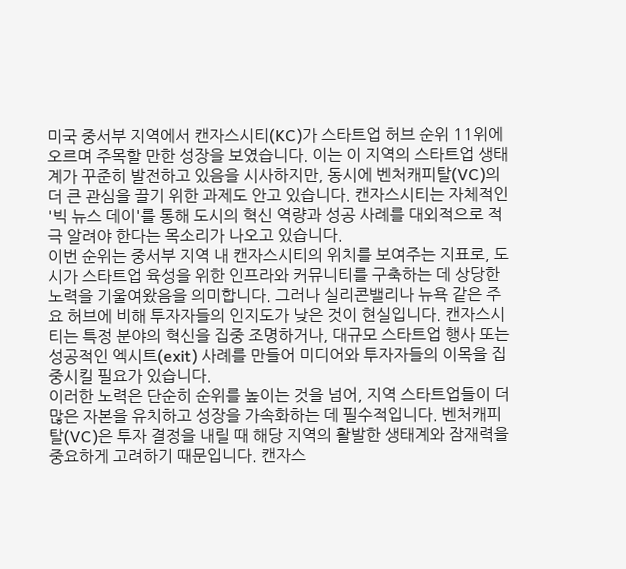미국 중서부 지역에서 캔자스시티(KC)가 스타트업 허브 순위 11위에 오르며 주목할 만한 성장을 보였습니다. 이는 이 지역의 스타트업 생태계가 꾸준히 발전하고 있음을 시사하지만, 동시에 벤처캐피탈(VC)의 더 큰 관심을 끌기 위한 과제도 안고 있습니다. 캔자스시티는 자체적인 '빅 뉴스 데이'를 통해 도시의 혁신 역량과 성공 사례를 대외적으로 적극 알려야 한다는 목소리가 나오고 있습니다.
이번 순위는 중서부 지역 내 캔자스시티의 위치를 보여주는 지표로, 도시가 스타트업 육성을 위한 인프라와 커뮤니티를 구축하는 데 상당한 노력을 기울여왔음을 의미합니다. 그러나 실리콘밸리나 뉴욕 같은 주요 허브에 비해 투자자들의 인지도가 낮은 것이 현실입니다. 캔자스시티는 특정 분야의 혁신을 집중 조명하거나, 대규모 스타트업 행사 또는 성공적인 엑시트(exit) 사례를 만들어 미디어와 투자자들의 이목을 집중시킬 필요가 있습니다.
이러한 노력은 단순히 순위를 높이는 것을 넘어, 지역 스타트업들이 더 많은 자본을 유치하고 성장을 가속화하는 데 필수적입니다. 벤처캐피탈(VC)은 투자 결정을 내릴 때 해당 지역의 활발한 생태계와 잠재력을 중요하게 고려하기 때문입니다. 캔자스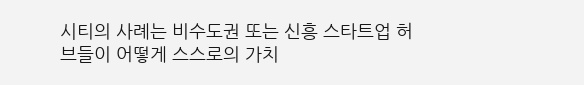시티의 사례는 비수도권 또는 신흥 스타트업 허브들이 어떻게 스스로의 가치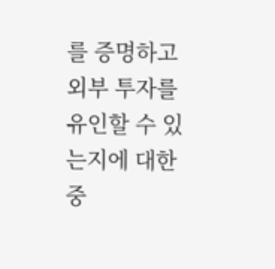를 증명하고 외부 투자를 유인할 수 있는지에 대한 중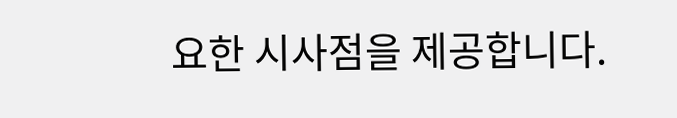요한 시사점을 제공합니다.